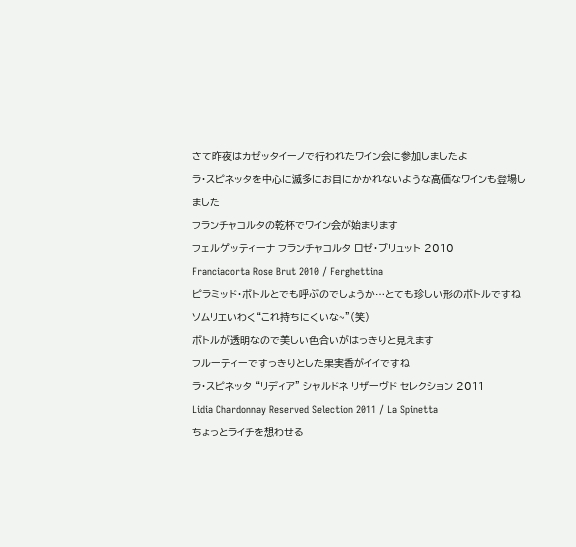さて昨夜はカゼッタイーノで行われたワイン会に参加しましたよ
ラ・スピネッタを中心に滅多にお目にかかれないような高価なワインも登場しました
フランチャコルタの乾杯でワイン会が始まります
フェルゲッティーナ フランチャコルタ ロゼ・ブリュット 2010
Franciacorta Rose Brut 2010 / Ferghettina
ピラミッド・ボトルとでも呼ぶのでしょうか…とても珍しい形のボトルですね
ソムリエいわく“これ持ちにくいな~”(笑)
ボトルが透明なので美しい色合いがはっきりと見えます
フルーティーですっきりとした果実香がイイですね
ラ・スピネッタ “リディア” シャルドネ リザーヴド セレクション 2011
Lidia Chardonnay Reserved Selection 2011 / La Spinetta
ちょっとライチを想わせる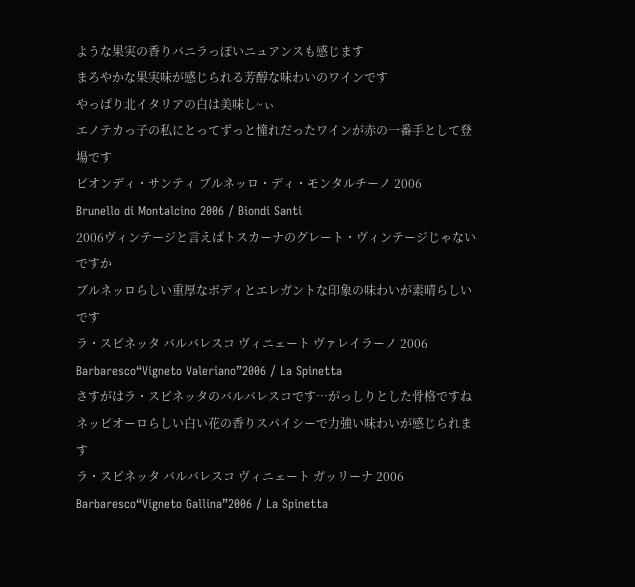ような果実の香りバニラっぽいニュアンスも感じます
まろやかな果実味が感じられる芳醇な味わいのワインです
やっぱり北イタリアの白は美味し~ぃ
エノテカっ子の私にとってずっと憧れだったワインが赤の一番手として登場です
ビオンディ・サンティ ブルネッロ・ディ・モンタルチーノ 2006
Brunello di Montalcino 2006 / Biondi Santi
2006ヴィンテージと言えばトスカーナのグレート・ヴィンテージじゃないですか
ブルネッロらしい重厚なボディとエレガントな印象の味わいが素晴らしいです
ラ・スピネッタ バルバレスコ ヴィニェート ヴァレイラーノ 2006
Barbaresco“Vigneto Valeriano”2006 / La Spinetta
さすがはラ・スピネッタのバルバレスコです…がっしりとした骨格ですね
ネッビオーロらしい白い花の香りスパイシーで力強い味わいが感じられます
ラ・スピネッタ バルバレスコ ヴィニェート ガッリーナ 2006
Barbaresco“Vigneto Gallina”2006 / La Spinetta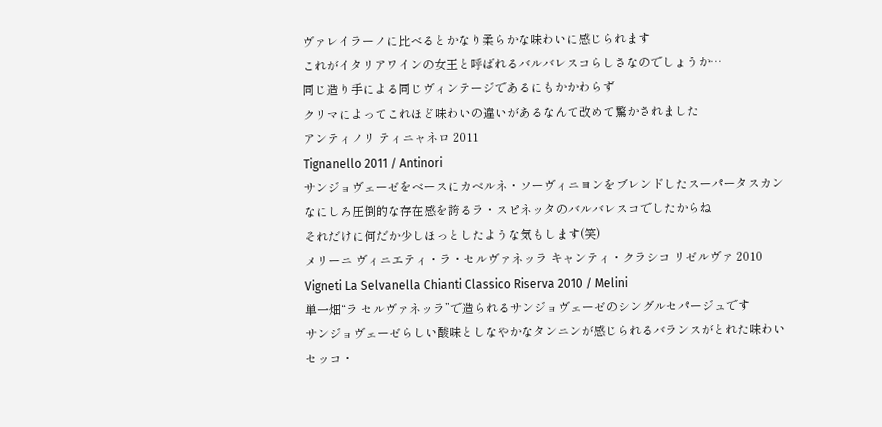ヴァレイラーノに比べるとかなり柔らかな味わいに感じられます
これがイタリアワインの女王と呼ばれるバルバレスコらしさなのでしょうか…
同じ造り手による同じヴィンテージであるにもかかわらず
クリマによってこれほど味わいの違いがあるなんて改めて驚かされました
アンティノリ ティニャネロ 2011
Tignanello 2011 / Antinori
サンジョヴェーゼをベースにカベルネ・ソーヴィニヨンをブレンドしたスーパータスカン
なにしろ圧倒的な存在感を誇るラ・スピネッタのバルバレスコでしたからね
それだけに何だか少しほっとしたような気もします(笑)
メリーニ ヴィニエティ・ラ・セルヴァネッラ キャンティ・クラシコ リゼルヴァ 2010
Vigneti La Selvanella Chianti Classico Riserva 2010 / Melini
単一畑“ラ セルヴァネッラ”で造られるサンジョヴェーゼのシングルセパージュです
サンジョヴェーゼらしい酸味としなやかなタンニンが感じられるバランスがとれた味わい
セッコ・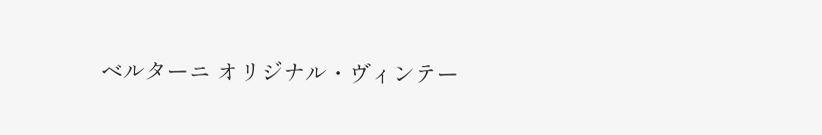ベルターニ オリジナル・ヴィンテー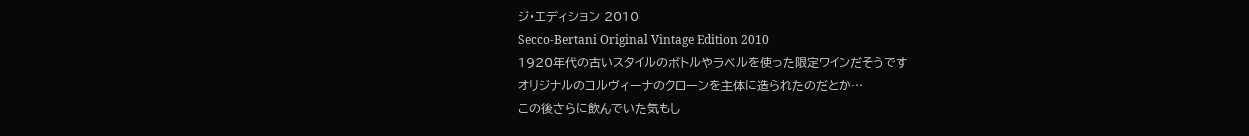ジ・エディション 2010
Secco-Bertani Original Vintage Edition 2010
1920年代の古いスタイルのボトルやラベルを使った限定ワインだそうです
オリジナルのコルヴィーナのクローンを主体に造られたのだとか…
この後さらに飲んでいた気もし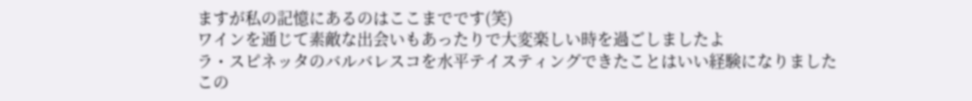ますが私の記憶にあるのはここまでです(笑)
ワインを通じて素敵な出会いもあったりで大変楽しい時を過ごしましたよ
ラ・スピネッタのバルバレスコを水平テイスティングできたことはいい経験になりました
この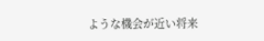ような機会が近い将来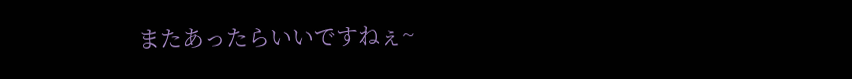またあったらいいですねぇ~